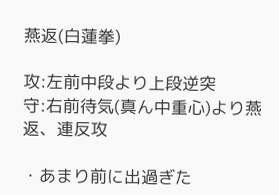燕返(白蓮拳)

攻:左前中段より上段逆突
守:右前待気(真ん中重心)より燕返、連反攻

・あまり前に出過ぎた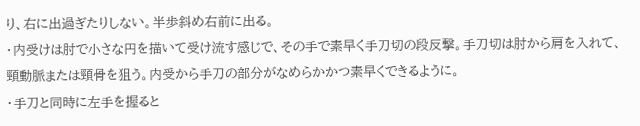り、右に出過ぎたりしない。半歩斜め右前に出る。
・内受けは肘で小さな円を描いて受け流す感じで、その手で素早く手刀切の段反撃。手刀切は肘から肩を入れて、頸動脈または頸骨を狙う。内受から手刀の部分がなめらかかつ素早くできるように。
・手刀と同時に左手を握ると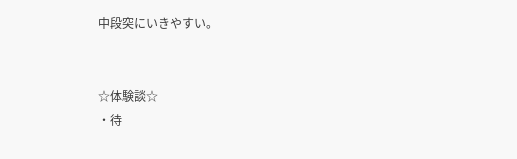中段突にいきやすい。


☆体験談☆
・待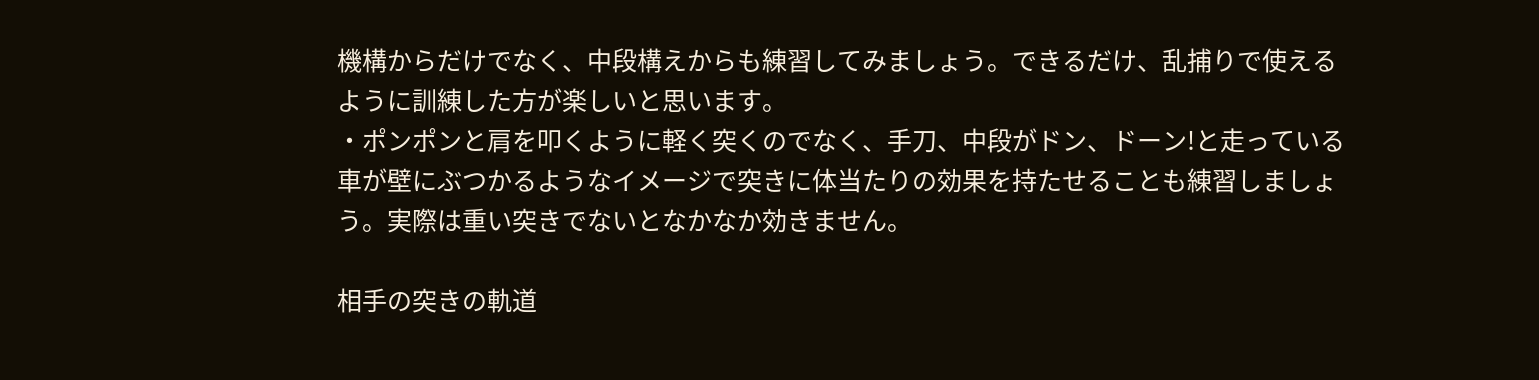機構からだけでなく、中段構えからも練習してみましょう。できるだけ、乱捕りで使えるように訓練した方が楽しいと思います。
・ポンポンと肩を叩くように軽く突くのでなく、手刀、中段がドン、ドーン!と走っている車が壁にぶつかるようなイメージで突きに体当たりの効果を持たせることも練習しましょう。実際は重い突きでないとなかなか効きません。

相手の突きの軌道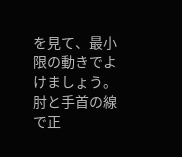を見て、最小限の動きでよけましょう。肘と手首の線で正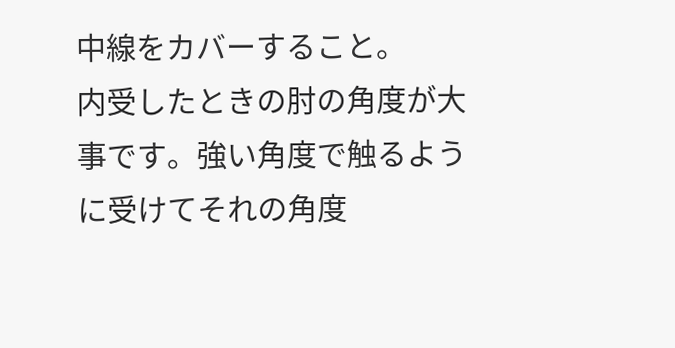中線をカバーすること。
内受したときの肘の角度が大事です。強い角度で触るように受けてそれの角度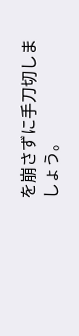を崩さずに手刀切しましょう。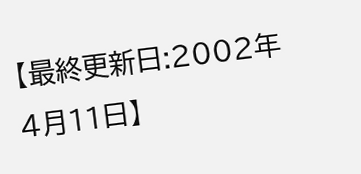【最終更新日:2002年4月11日】